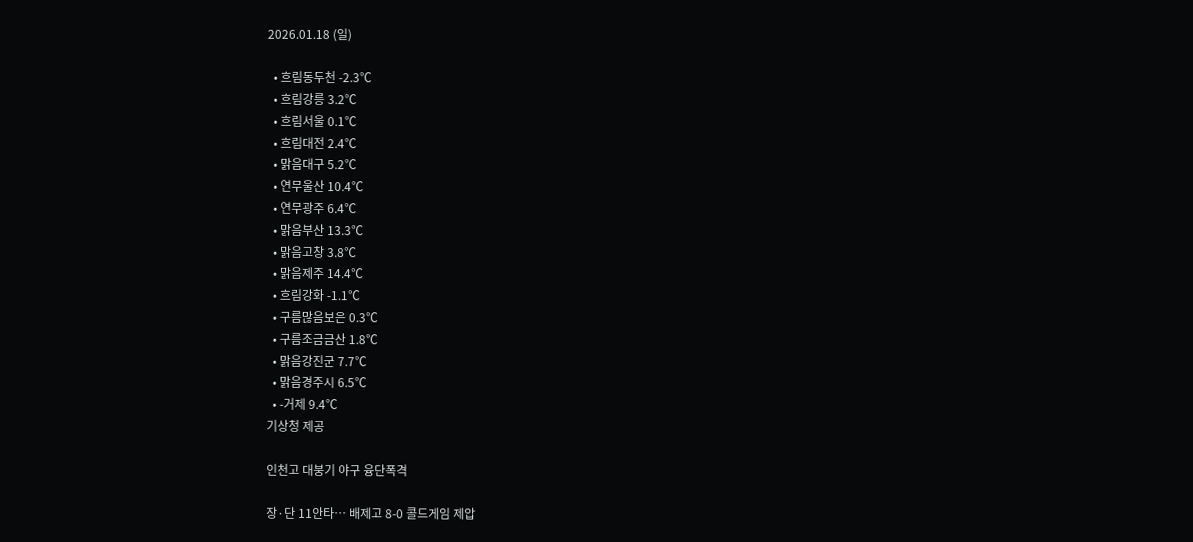2026.01.18 (일)

  • 흐림동두천 -2.3℃
  • 흐림강릉 3.2℃
  • 흐림서울 0.1℃
  • 흐림대전 2.4℃
  • 맑음대구 5.2℃
  • 연무울산 10.4℃
  • 연무광주 6.4℃
  • 맑음부산 13.3℃
  • 맑음고창 3.8℃
  • 맑음제주 14.4℃
  • 흐림강화 -1.1℃
  • 구름많음보은 0.3℃
  • 구름조금금산 1.8℃
  • 맑음강진군 7.7℃
  • 맑음경주시 6.5℃
  • -거제 9.4℃
기상청 제공

인천고 대붕기 야구 융단폭격

장·단 11안타… 배제고 8-0 콜드게임 제압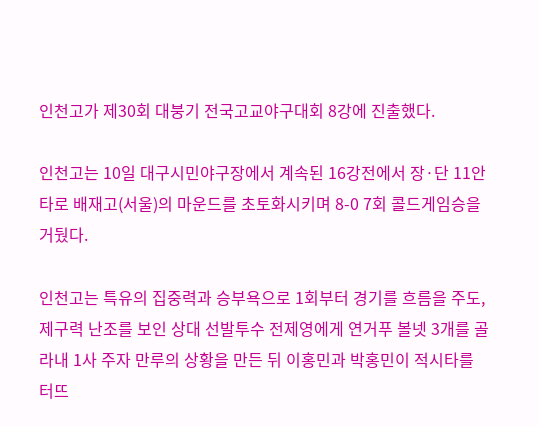인천고가 제30회 대붕기 전국고교야구대회 8강에 진출했다.

인천고는 10일 대구시민야구장에서 계속된 16강전에서 장·단 11안타로 배재고(서울)의 마운드를 초토화시키며 8-0 7회 콜드게임승을 거뒀다.

인천고는 특유의 집중력과 승부욕으로 1회부터 경기를 흐름을 주도, 제구력 난조를 보인 상대 선발투수 전제영에게 연거푸 볼넷 3개를 골라내 1사 주자 만루의 상황을 만든 뒤 이홍민과 박홍민이 적시타를 터뜨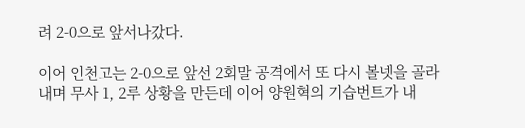려 2-0으로 앞서나갔다.

이어 인천고는 2-0으로 앞선 2회말 공격에서 또 다시 볼넷을 골라내며 무사 1, 2루 상황을 만든데 이어 양원혁의 기습번트가 내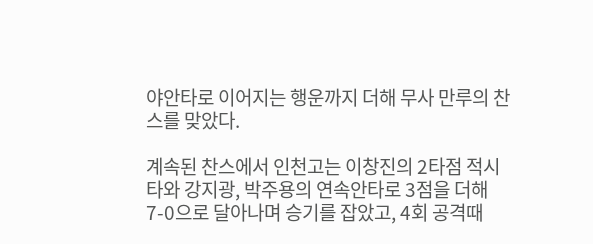야안타로 이어지는 행운까지 더해 무사 만루의 찬스를 맞았다.

계속된 찬스에서 인천고는 이창진의 2타점 적시타와 강지광, 박주용의 연속안타로 3점을 더해 7-0으로 달아나며 승기를 잡았고, 4회 공격때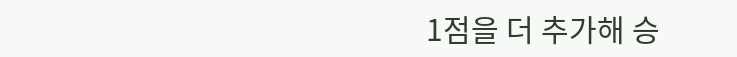1점을 더 추가해 승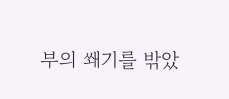부의 쐐기를 밖았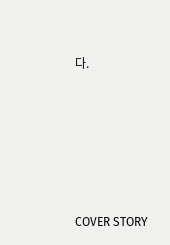다.








COVER STORY